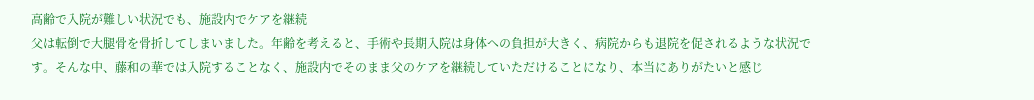高齢で入院が難しい状況でも、施設内でケアを継続
父は転倒で大腿骨を骨折してしまいました。年齢を考えると、手術や長期入院は身体への負担が大きく、病院からも退院を促されるような状況です。そんな中、藤和の華では入院することなく、施設内でそのまま父のケアを継続していただけることになり、本当にありがたいと感じ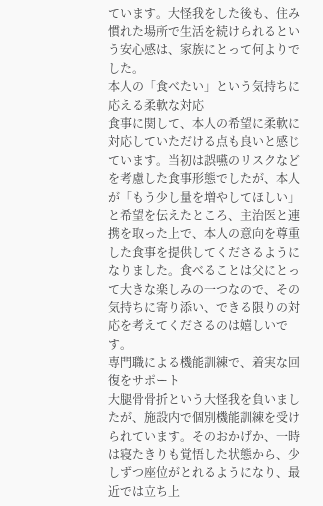ています。大怪我をした後も、住み慣れた場所で生活を続けられるという安心感は、家族にとって何よりでした。
本人の「食べたい」という気持ちに応える柔軟な対応
食事に関して、本人の希望に柔軟に対応していただける点も良いと感じています。当初は誤嚥のリスクなどを考慮した食事形態でしたが、本人が「もう少し量を増やしてほしい」と希望を伝えたところ、主治医と連携を取った上で、本人の意向を尊重した食事を提供してくださるようになりました。食べることは父にとって大きな楽しみの一つなので、その気持ちに寄り添い、できる限りの対応を考えてくださるのは嬉しいです。
専門職による機能訓練で、着実な回復をサポート
大腿骨骨折という大怪我を負いましたが、施設内で個別機能訓練を受けられています。そのおかげか、一時は寝たきりも覚悟した状態から、少しずつ座位がとれるようになり、最近では立ち上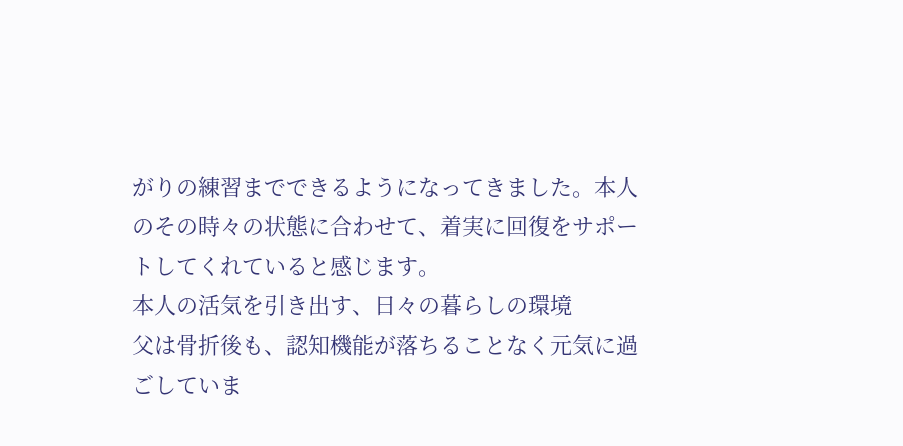がりの練習までできるようになってきました。本人のその時々の状態に合わせて、着実に回復をサポートしてくれていると感じます。
本人の活気を引き出す、日々の暮らしの環境
父は骨折後も、認知機能が落ちることなく元気に過ごしていま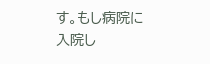す。もし病院に入院し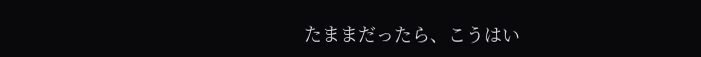たままだったら、こうはい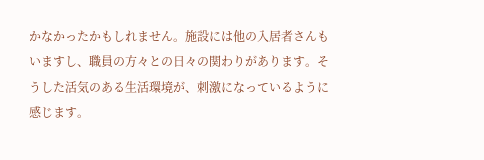かなかったかもしれません。施設には他の入居者さんもいますし、職員の方々との日々の関わりがあります。そうした活気のある生活環境が、刺激になっているように感じます。